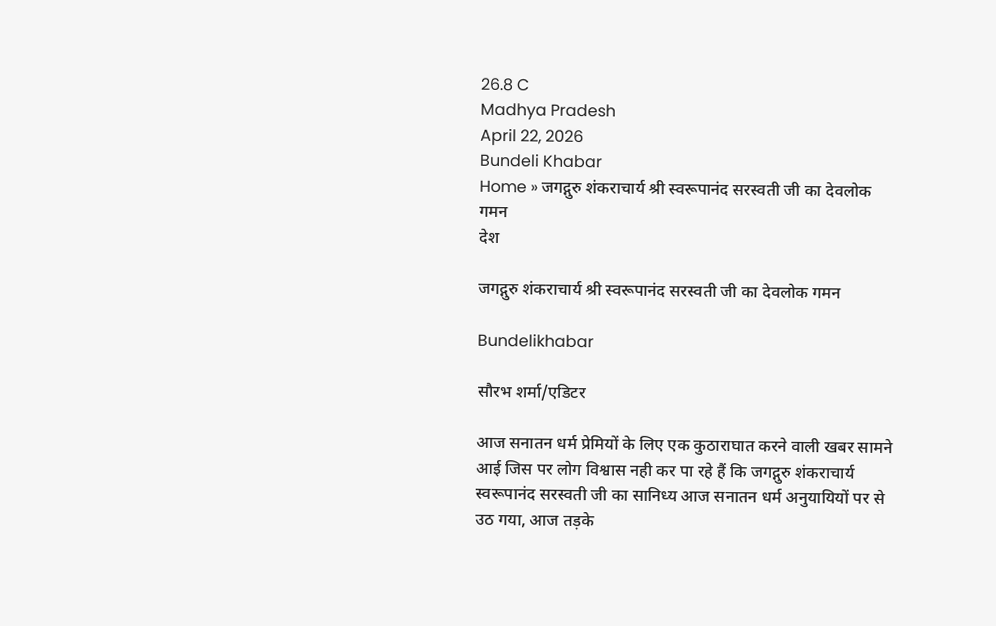26.8 C
Madhya Pradesh
April 22, 2026
Bundeli Khabar
Home » जगद्गुरु शंकराचार्य श्री स्वरूपानंद सरस्वती जी का देवलोक गमन
देश

जगद्गुरु शंकराचार्य श्री स्वरूपानंद सरस्वती जी का देवलोक गमन

Bundelikhabar

सौरभ शर्मा/एडिटर

आज सनातन धर्म प्रेमियों के लिए एक कुठाराघात करने वाली खबर सामने आई जिस पर लोग विश्वास नही कर पा रहे हैं कि जगद्गुरु शंकराचार्य स्वरूपानंद सरस्वती जी का सानिध्य आज सनातन धर्म अनुयायियों पर से उठ गया, आज तड़के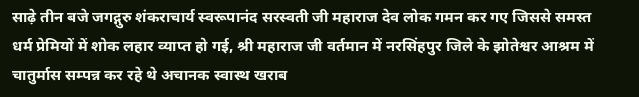साढ़े तीन बजे जगद्गुरु शंकराचार्य स्वरूपानंद सरस्वती जी महाराज देव लोक गमन कर गए जिससे समस्त धर्म प्रेमियों में शोक लहार व्याप्त हो गई, श्री महाराज जी वर्तमान में नरसिंहपुर जिले के झोतेश्वर आश्रम में चातुर्मास सम्पन्न कर रहे थे अचानक स्वास्थ खराब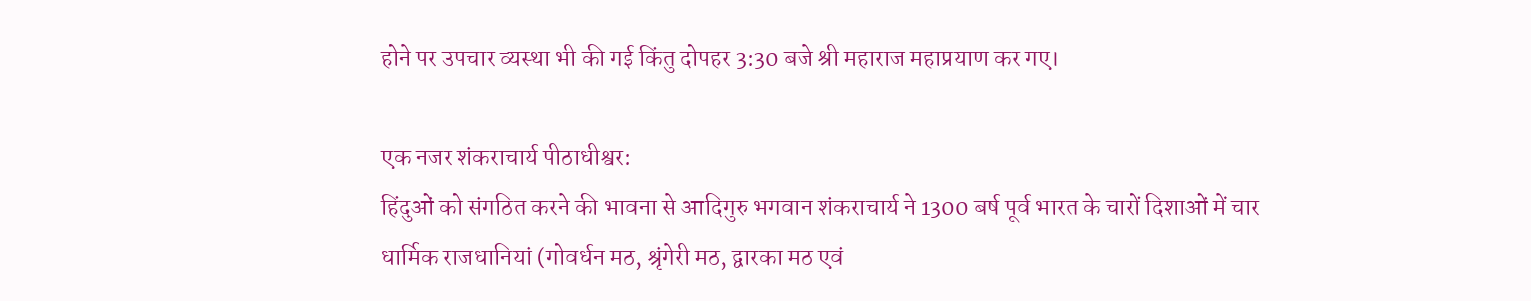होने पर उपचार व्यस्था भी की गई किंतु दोपहर 3:30 बजे श्री महाराज महाप्रयाण कर गए।

एक नजर शंकराचार्य पीठाधीश्वर:
हिंदुओं को संगठित करने की भावना से आदिगुरु भगवान शंकराचार्य ने 1300 बर्ष पूर्व भारत के चारों दिशाओं में चार धार्मिक राजधानियां (गोवर्धन मठ, श्रृंगेरी मठ, द्वारका मठ एवं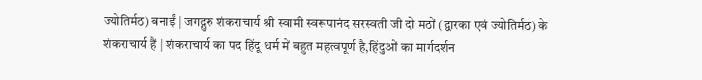ज्योतिर्मठ) बनाईं | जगद्गुरु शंकराचार्य श्री स्वामी स्वरूपानंद सरस्वती जी दो मठों (द्वारका एवं ज्योतिर्मठ) के शंकराचार्य हैं | शंकराचार्य का पद हिंदू धर्म में बहुत महत्वपूर्ण है,हिंदुओं का मार्गदर्शन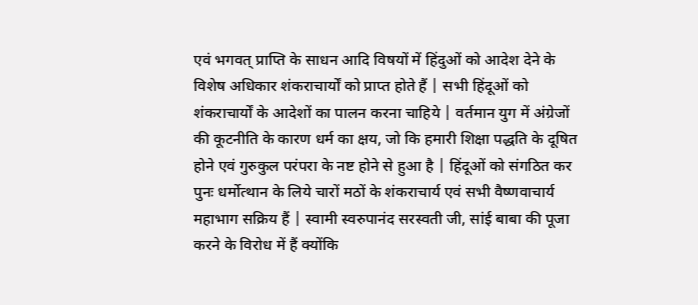एवं भगवत् प्राप्ति के साधन आदि विषयों में हिंदुओं को आदेश देने के विशेष अधिकार शंकराचार्यों को प्राप्त होते हैं | सभी हिंदूओं को शंकराचार्यों के आदेशों का पालन करना चाहिये | वर्तमान युग में अंग्रेजों की कूटनीति के कारण धर्म का क्षय, जो कि हमारी शिक्षा पद्धति के दूषित होने एवं गुरुकुल परंपरा के नष्ट होने से हुआ है | हिंदूओं को संगठित कर पुनः धर्मोत्थान के लिये चारों मठों के शंकराचार्य एवं सभी वैष्णवाचार्य महाभाग सक्रिय हैं | स्वामी स्वरुपानंद सरस्वती जी, सांई बाबा की पूजा करने के विरोध में हैं क्योंकि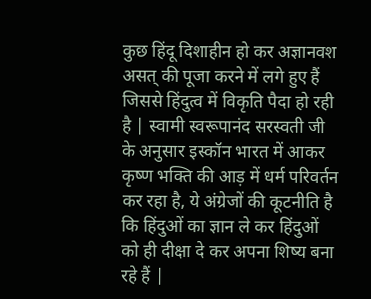कुछ हिंदू दिशाहीन हो कर अज्ञानवश असत् की पूजा करने में लगे हुए हैं जिससे हिंदुत्व में विकृति पैदा हो रही है | स्वामी स्वरूपानंद सरस्वती जी के अनुसार इस्कॉन भारत में आकर कृष्ण भक्ति की आड़ में धर्म परिवर्तन कर रहा है, ये अंग्रेजों की कूटनीति है कि हिंदुओं का ज्ञान ले कर हिंदुओं को ही दीक्षा दे कर अपना शिष्य बना रहे हैं |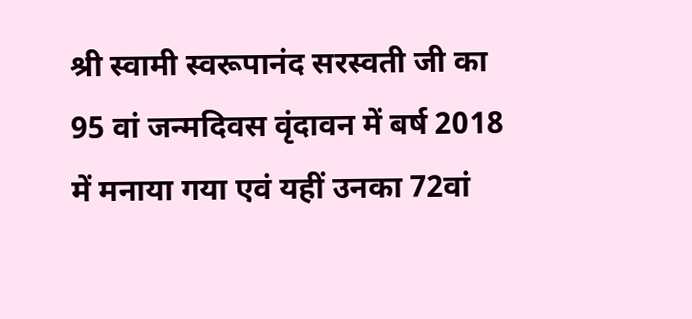श्री स्वामी स्वरूपानंद सरस्वती जी का 95 वां जन्मदिवस वृंदावन में बर्ष 2018 में मनाया गया एवं यहीं उनका 72वां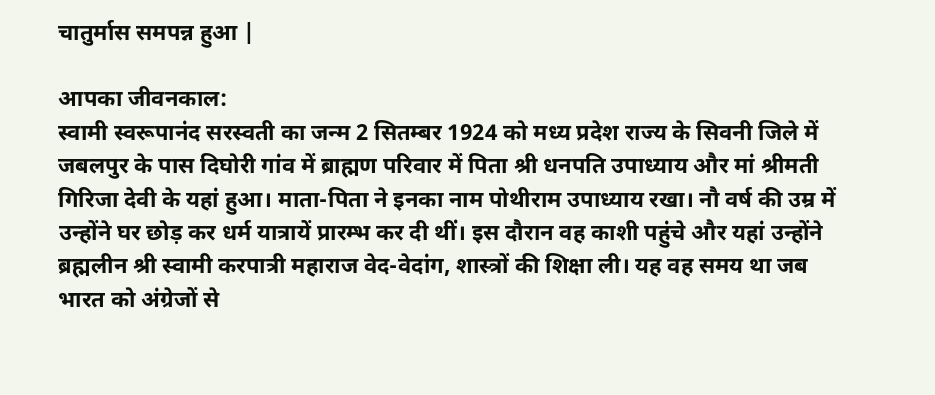चातुर्मास समपन्न हुआ |

आपका जीवनकाल:
स्वामी स्वरूपानंद सरस्वती का जन्म 2 सितम्बर 1924 को मध्य प्रदेश राज्य के सिवनी जिले में जबलपुर के पास दिघोरी गांव में ब्राह्मण परिवार में पिता श्री धनपति उपाध्याय और मां श्रीमती गिरिजा देवी के यहां हुआ। माता-पिता ने इनका नाम पोथीराम उपाध्याय रखा। नौ वर्ष की उम्र में उन्होंने घर छोड़ कर धर्म यात्रायें प्रारम्भ कर दी थीं। इस दौरान वह काशी पहुंचे और यहां उन्होंने ब्रह्मलीन श्री स्वामी करपात्री महाराज वेद-वेदांग, शास्त्रों की शिक्षा ली। यह वह समय था जब भारत को अंग्रेजों से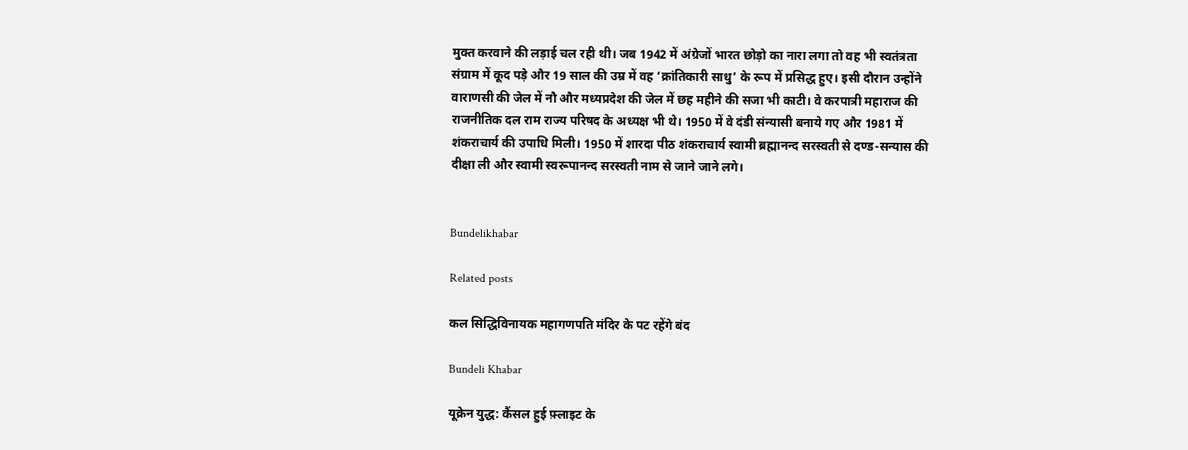मुक्त करवाने की लड़ाई चल रही थी। जब 1942 में अंग्रेजों भारत छोड़ो का नारा लगा तो वह भी स्वतंत्रता संग्राम में कूद पड़े और 19 साल की उम्र में वह ‘क्रांतिकारी साधु’ के रूप में प्रसिद्ध हुए। इसी दौरान उन्होंने वाराणसी की जेल में नौ और मध्यप्रदेश की जेल में छह महीने की सजा भी काटी। वे करपात्री महाराज की राजनीतिक दल राम राज्य परिषद के अध्यक्ष भी थे। 1950 में वे दंडी संन्यासी बनाये गए और 1981 में शंकराचार्य की उपाधि मिली। 1950 में शारदा पीठ शंकराचार्य स्वामी ब्रह्मानन्द सरस्वती से दण्ड-सन्यास की दीक्षा ली और स्वामी स्वरूपानन्द सरस्वती नाम से जाने जाने लगे।


Bundelikhabar

Related posts

कल सिद्धिविनायक महागणपति मंदिर के पट रहेंगे बंद

Bundeli Khabar

यूक्रेन युद्ध: कैंसल हुई फ़्लाइट के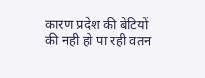कारण प्रदेश की बेटियों की नही हो पा रही वतन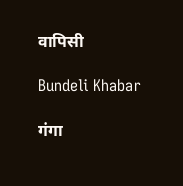वापिसी

Bundeli Khabar

गंगा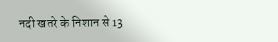नदी खतरे के निशान से 13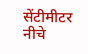सेंटीमीटर नीचे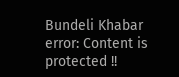Bundeli Khabar
error: Content is protected !!